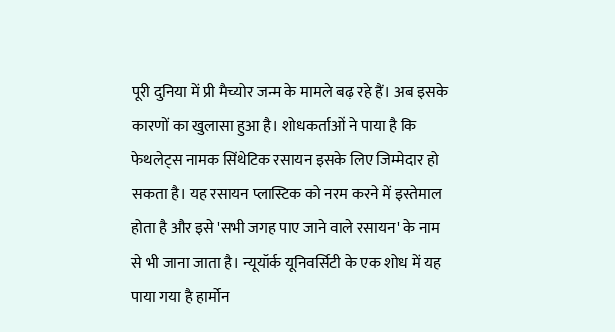पूरी दुनिया में प्री मैच्योर जन्म के मामले बढ़ रहे हैं। अब इसके कारणों का खुलासा हुआ है। शोधकर्ताओं ने पाया है कि फेथलेट्स नामक सिंथेटिक रसायन इसके लिए जिम्मेदार हो सकता है। यह रसायन प्लास्टिक को नरम करने में इस्तेमाल होता है और इसे 'सभी जगह पाए जाने वाले रसायन' के नाम से भी जाना जाता है। न्यूयॉर्क यूनिवर्सिटी के एक शोध में यह पाया गया है हार्मोन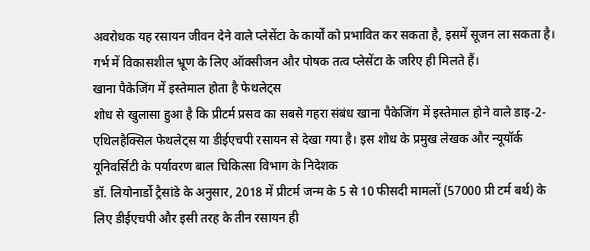अवरोधक यह रसायन जीवन देने वाले प्लेसेंटा के कार्यों को प्रभावित कर सकता है, इसमें सूजन ला सकता है। गर्भ में विकासशील भ्रूण के लिए ऑक्सीजन और पोषक तत्व प्लेसेंटा के जरिए ही मिलते हैं।
खाना पैकेजिंग में इस्तेमाल होता है फेथलेट्स
शोध से खुलासा हुआ है कि प्रीटर्म प्रसव का सबसे गहरा संबंध खाना पैकेजिंग में इस्तेमाल होने वाले डाइ-2-एथिलहैक्सिल फेथलेट्स या डीईएचपी रसायन से देखा गया है। इस शोध के प्रमुख लेखक और न्यूयॉर्क यूनिवर्सिटी के पर्यावरण बाल चिकित्सा विभाग के निदेशक
डॉ. लियोनार्डो ट्रैसांडे के अनुसार, 2018 में प्रीटर्म जन्म के 5 से 10 फीसदी मामलों (57000 प्री टर्म बर्थ) के लिए डीईएचपी और इसी तरह के तीन रसायन ही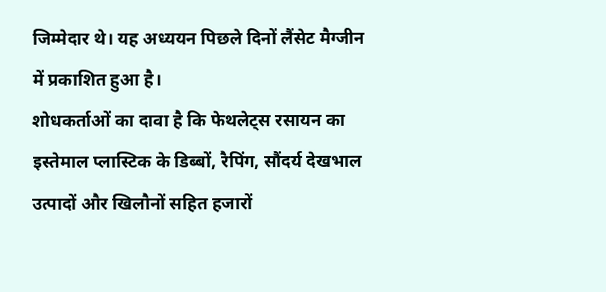जिम्मेदार थे। यह अध्ययन पिछले दिनों लैंसेट मैग्जीन में प्रकाशित हुआ है।
शोधकर्ताओं का दावा है कि फेथलेट्स रसायन का इस्तेमाल प्लास्टिक के डिब्बों, रैपिंग, सौंदर्य देखभाल उत्पादों और खिलौनों सहित हजारों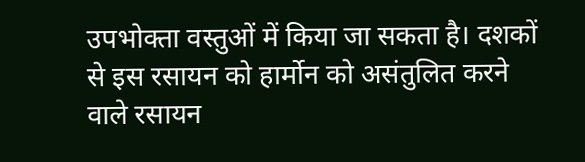उपभोक्ता वस्तुओं में किया जा सकता है। दशकों से इस रसायन को हार्मोन को असंतुलित करने वाले रसायन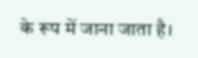के रूप में जाना जाता है।